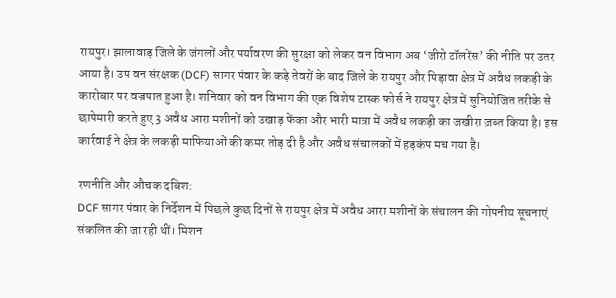रायपुर। झालावाड़ जिले के जंगलों और पर्यावरण की सुरक्षा को लेकर वन विभाग अब ‘जीरो टॉलरेंस’ की नीति पर उतर आया है। उप वन संरक्षक (DCF) सागर पंवार के कड़े तेवरों के बाद जिले के रायपुर और पिड़ावा क्षेत्र में अवैध लकड़ी के कारोबार पर वज्रपात हुआ है। शनिवार को वन विभाग की एक विशेष टास्क फोर्स ने रायपुर क्षेत्र में सुनियोजित तरीके से छापेमारी करते हुए 3 अवैध आरा मशीनों को उखाड़ फेंका और भारी मात्रा में अवैध लकड़ी का जखीरा ज़ब्त किया है। इस कार्रवाई ने क्षेत्र के लकड़ी माफियाओं की कमर तोड़ दी है और अवैध संचालकों में हड़कंप मच गया है।

रणनीति और औचक दबिश:
DCF सागर पंवार के निर्देशन में पिछले कुछ दिनों से रायपुर क्षेत्र में अवैध आरा मशीनों के संचालन की गोपनीय सूचनाएं संकलित की जा रही थीं। मिशन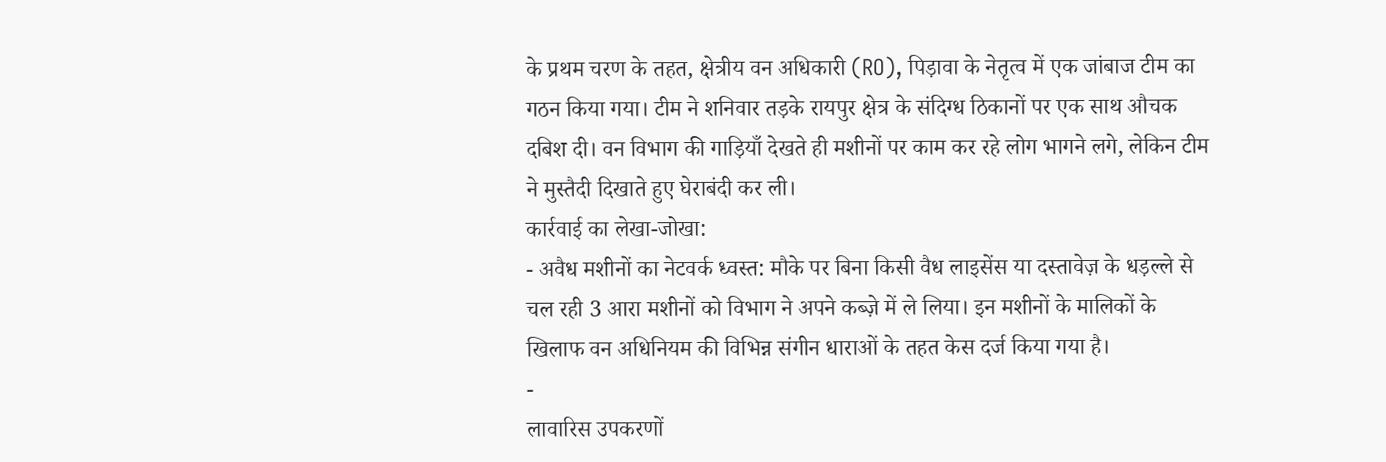के प्रथम चरण के तहत, क्षेत्रीय वन अधिकारी (RO), पिड़ावा के नेतृत्व में एक जांबाज टीम का गठन किया गया। टीम ने शनिवार तड़के रायपुर क्षेत्र के संदिग्ध ठिकानों पर एक साथ औचक दबिश दी। वन विभाग की गाड़ियाँ देखते ही मशीनों पर काम कर रहे लोग भागने लगे, लेकिन टीम ने मुस्तैदी दिखाते हुए घेराबंदी कर ली।
कार्रवाई का लेखा-जोखा:
- अवैध मशीनों का नेटवर्क ध्वस्त: मौके पर बिना किसी वैध लाइसेंस या दस्तावेज़ के धड़ल्ले से चल रही 3 आरा मशीनों को विभाग ने अपने कब्ज़े में ले लिया। इन मशीनों के मालिकों के खिलाफ वन अधिनियम की विभिन्न संगीन धाराओं के तहत केस दर्ज किया गया है।
-
लावारिस उपकरणों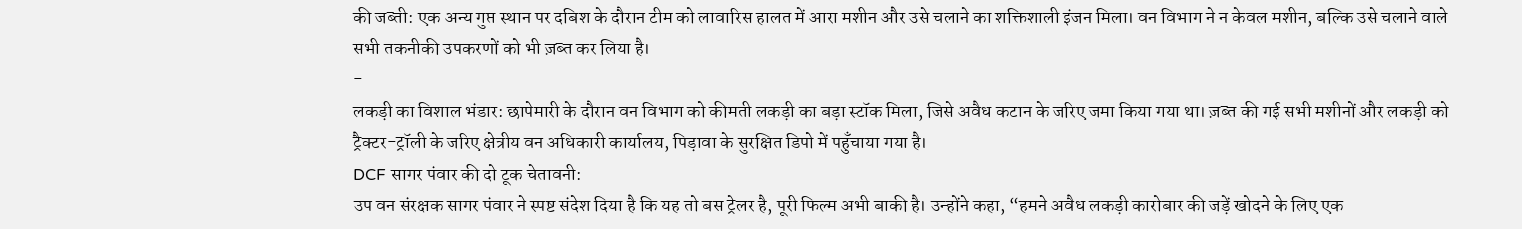की जब्ती: एक अन्य गुप्त स्थान पर दबिश के दौरान टीम को लावारिस हालत में आरा मशीन और उसे चलाने का शक्तिशाली इंजन मिला। वन विभाग ने न केवल मशीन, बल्कि उसे चलाने वाले सभी तकनीकी उपकरणों को भी ज़ब्त कर लिया है।
-
लकड़ी का विशाल भंडार: छापेमारी के दौरान वन विभाग को कीमती लकड़ी का बड़ा स्टॉक मिला, जिसे अवैध कटान के जरिए जमा किया गया था। ज़ब्त की गई सभी मशीनों और लकड़ी को ट्रैक्टर-ट्रॉली के जरिए क्षेत्रीय वन अधिकारी कार्यालय, पिड़ावा के सुरक्षित डिपो में पहुँचाया गया है।
DCF सागर पंवार की दो टूक चेतावनी:
उप वन संरक्षक सागर पंवार ने स्पष्ट संदेश दिया है कि यह तो बस ट्रेलर है, पूरी फिल्म अभी बाकी है। उन्होंने कहा, “हमने अवैध लकड़ी कारोबार की जड़ें खोदने के लिए एक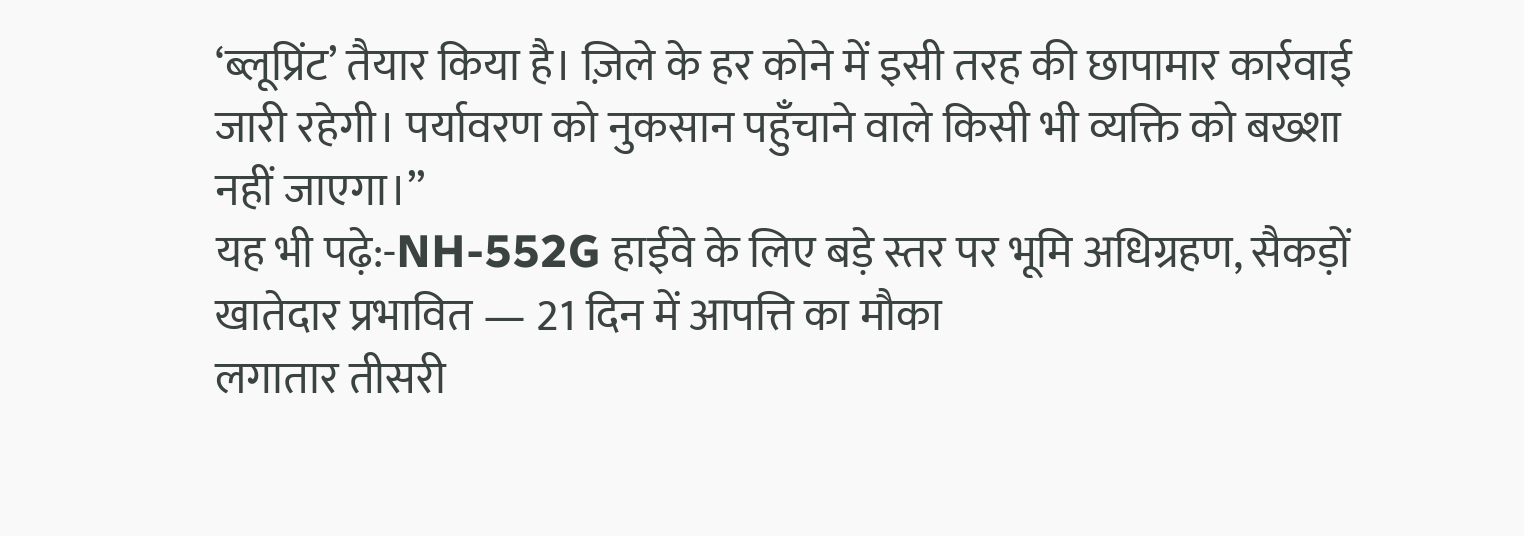‘ब्लूप्रिंट’ तैयार किया है। ज़िले के हर कोने में इसी तरह की छापामार कार्रवाई जारी रहेगी। पर्यावरण को नुकसान पहुँचाने वाले किसी भी व्यक्ति को बख्शा नहीं जाएगा।”
यह भी पढ़े:-NH-552G हाईवे के लिए बड़े स्तर पर भूमि अधिग्रहण, सैकड़ों खातेदार प्रभावित — 21 दिन में आपत्ति का मौका
लगातार तीसरी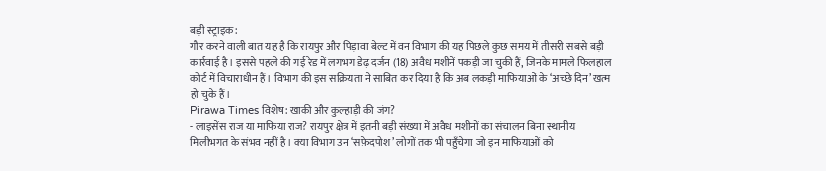बड़ी स्ट्राइक:
गौर करने वाली बात यह है कि रायपुर और पिड़ावा बेल्ट में वन विभाग की यह पिछले कुछ समय में तीसरी सबसे बड़ी कार्रवाई है। इससे पहले की गई रेड में लगभग डेढ़ दर्जन (18) अवैध मशीनें पकड़ी जा चुकी हैं, जिनके मामले फिलहाल कोर्ट में विचाराधीन हैं। विभाग की इस सक्रियता ने साबित कर दिया है कि अब लकड़ी माफियाओं के ‘अच्छे दिन’ खत्म हो चुके हैं।
Pirawa Times विशेष: खाकी और कुल्हाड़ी की जंग?
- लाइसेंस राज या माफिया राज? रायपुर क्षेत्र में इतनी बड़ी संख्या में अवैध मशीनों का संचालन बिना स्थानीय मिलीभगत के संभव नहीं है। क्या विभाग उन ‘सफ़ेदपोश’ लोगों तक भी पहुँचेगा जो इन माफियाओं को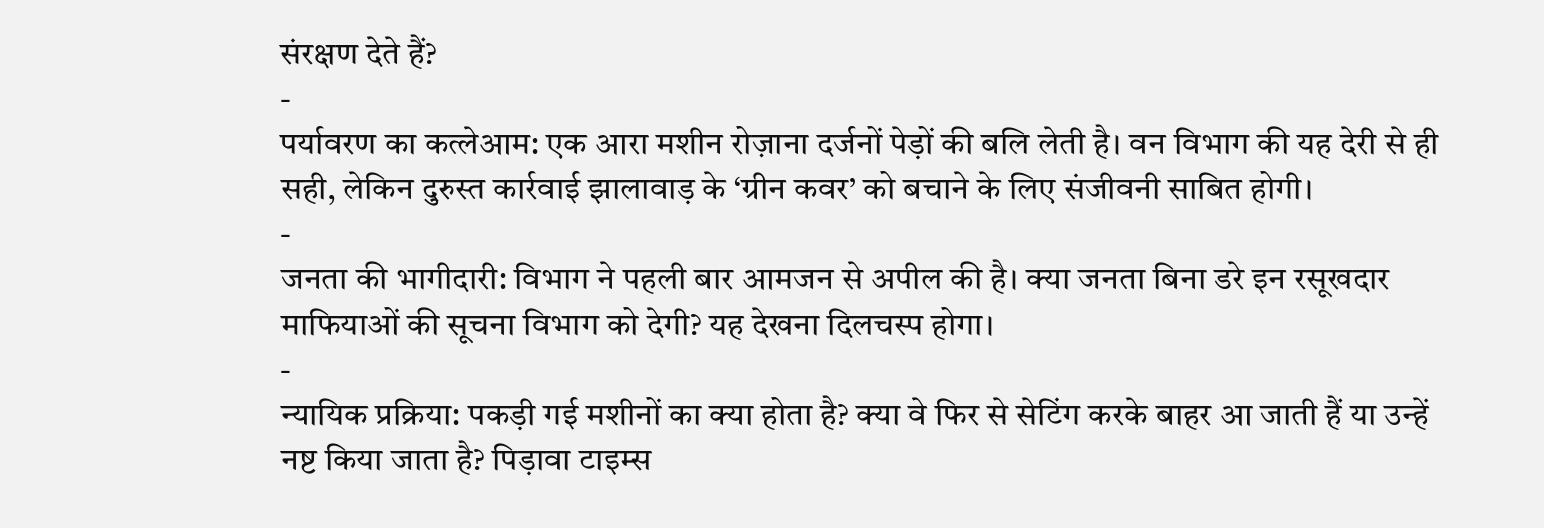संरक्षण देते हैं?
-
पर्यावरण का कत्लेआम: एक आरा मशीन रोज़ाना दर्जनों पेड़ों की बलि लेती है। वन विभाग की यह देरी से ही सही, लेकिन दुरुस्त कार्रवाई झालावाड़ के ‘ग्रीन कवर’ को बचाने के लिए संजीवनी साबित होगी।
-
जनता की भागीदारी: विभाग ने पहली बार आमजन से अपील की है। क्या जनता बिना डरे इन रसूखदार माफियाओं की सूचना विभाग को देगी? यह देखना दिलचस्प होगा।
-
न्यायिक प्रक्रिया: पकड़ी गई मशीनों का क्या होता है? क्या वे फिर से सेटिंग करके बाहर आ जाती हैं या उन्हें नष्ट किया जाता है? पिड़ावा टाइम्स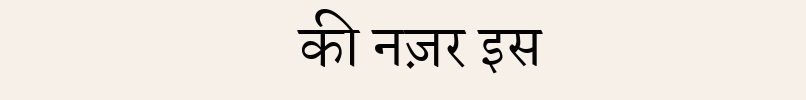की नज़र इस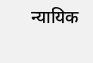न्यायिक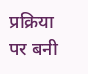प्रक्रिया पर बनी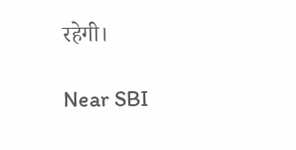रहेगी।

Near SBI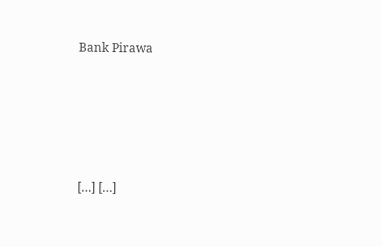Bank Pirawa







[…] […]